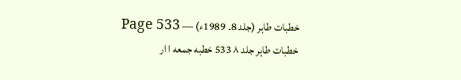خطبات طاہر (جلد 8۔ 1989ء) — Page 533
خطبات طاہر جلد ۸ 533 خطبه جمعه ا ار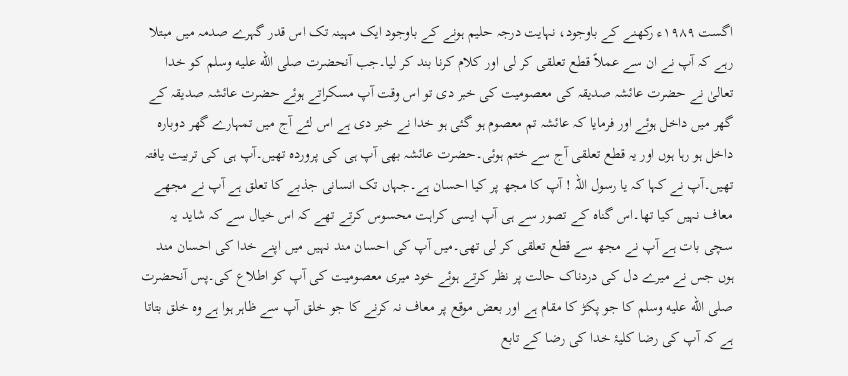اگست ۱۹۸۹ء رکھنے کے باوجود، نہایت درجہ حلیم ہونے کے باوجود ایک مہینہ تک اس قدر گہرے صدمہ میں مبتلا رہے کہ آپ نے ان سے عملاً قطع تعلقی کر لی اور کلام کرنا بند کر لیا۔جب آنحضرت صلى الله عليه وسلم کو خدا تعالیٰ نے حضرت عائشہ صدیقہ کی معصومیت کی خبر دی تو اس وقت آپ مسکراتے ہوئے حضرت عائشہ صدیقہ کے گھر میں داخل ہوئے اور فرمایا کہ عائشہ تم معصوم ہو گئی ہو خدا نے خبر دی ہے اس لئے آج میں تمہارے گھر دوبارہ داخل ہو رہا ہوں اور یہ قطع تعلقی آج سے ختم ہوئی۔حضرت عائشہ بھی آپ ہی کی پروردہ تھیں۔آپ ہی کی تربیت یافتہ تھیں۔آپ نے کہا کہ یا رسول اللہ ! آپ کا مجھ پر کیا احسان ہے۔جہاں تک انسانی جذبے کا تعلق ہے آپ نے مجھے معاف نہیں کیا تھا۔اس گناہ کے تصور سے ہی آپ ایسی کراہت محسوس کرتے تھے کہ اس خیال سے کہ شاید یہ سچی بات ہے آپ نے مجھ سے قطع تعلقی کر لی تھی۔میں آپ کی احسان مند نہیں میں اپنے خدا کی احسان مند ہوں جس نے میرے دل کی دردناک حالت پر نظر کرتے ہوئے خود میری معصومیت کی آپ کو اطلاع کی۔پس آنحضرت صلى الله عليه وسلم کا جو پکڑ کا مقام ہے اور بعض موقع پر معاف نہ کرنے کا جو خلق آپ سے ظاہر ہوا ہے وہ خلق بتاتا ہے کہ آپ کی رضا کلیۂ خدا کی رضا کے تابع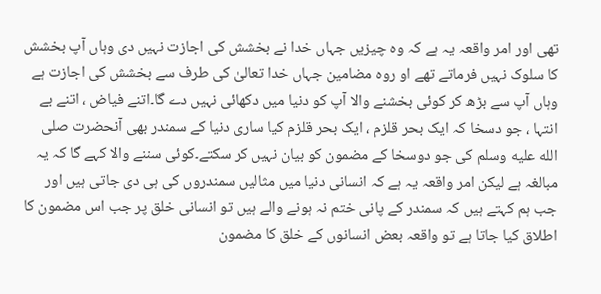تھی اور امر واقعہ یہ ہے کہ وہ چیزیں جہاں خدا نے بخشش کی اجازت نہیں دی وہاں آپ بخشش کا سلوک نہیں فرماتے تھے او روہ مضامین جہاں خدا تعالیٰ کی طرف سے بخشش کی اجازت ہے وہاں آپ سے بڑھ کر کوئی بخشنے والا آپ کو دنیا میں دکھائی نہیں دے گا۔اتنے فیاض ، اتنے بے انتہا ، جو دسخا کہ ایک بحر قلزم ، ایک بحر قلزم کیا ساری دنیا کے سمندر بھی آنحضرت صلى الله عليه وسلم کی جو دوسخا کے مضمون کو بیان نہیں کر سکتے۔کوئی سننے والا کہے گا کہ یہ مبالغہ ہے لیکن امر واقعہ یہ ہے کہ انسانی دنیا میں مثالیں سمندروں کی ہی دی جاتی ہیں اور جب ہم کہتے ہیں کہ سمندر کے پانی ختم نہ ہونے والے ہیں تو انسانی خلق پر جب اس مضمون کا اطلاق کیا جاتا ہے تو واقعہ بعض انسانوں کے خلق کا مضمون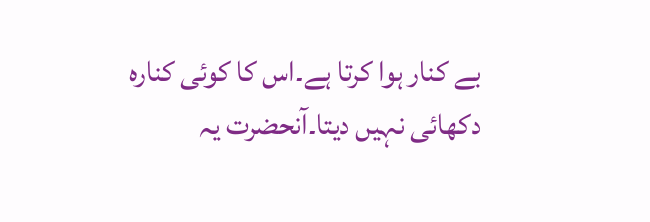بے کنار ہوا کرتا ہے۔اس کا کوئی کنارہ دکھائی نہیں دیتا۔آنحضرت یہ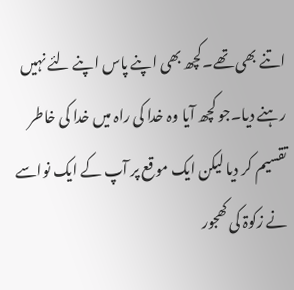اتنے بھی تھے۔کچھ بھی اپنے پاس اپنے لئے نہیں رہنے دیا۔جو کچھ آیا وہ خدا کی راہ میں خدا کی خاطر تقسیم کر دیا لیکن ایک موقع پر آپ کے ایک نواسے نے زکوۃ کی کھجور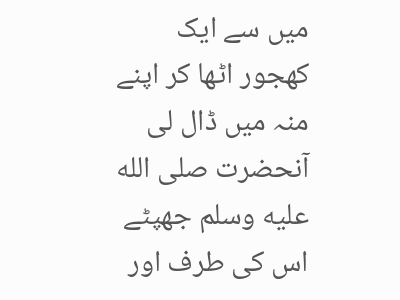میں سے ایک کھجور اٹھا کر اپنے منہ میں ڈال لی آنحضرت صلى الله عليه وسلم جھپٹے اس کی طرف اور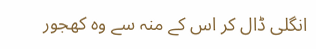انگلی ڈال کر اس کے منہ سے وہ کھجور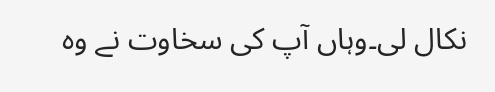نکال لی۔وہاں آپ کی سخاوت نے وہ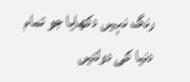رنگ نہیں دکھایا جو تمام دنیا کی دولتیں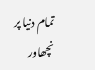تمام دنیا پر نچھاور